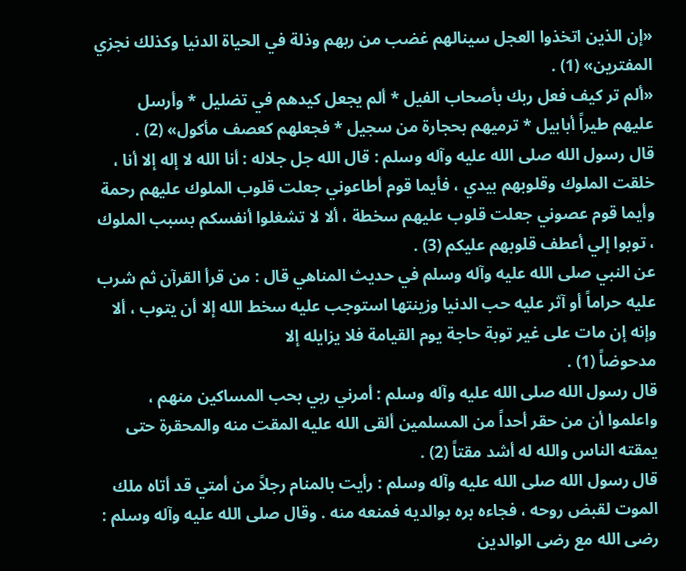«إن الذين اتخذوا العجل سينالهم غضب من ربهم وذلة في الحياة الدنيا وكذلك نجزي المفترين» (1) .
«ألم تر كيف فعل ربك بأصحاب الفيل * ألم يجعل كيدهم في تضليل * وأرسل عليهم طيراً أبابيل * ترميهم بحجارة من سجيل * فجعلهم كعصف مأكول» (2) .
قال رسول الله صلى الله عليه وآله وسلم : قال الله جل جلاله : أنا الله لا إله إلا أنا ، خلقت الملوك وقلوبهم بيدي ، فأيما قوم أطاعوني جعلت قلوب الملوك عليهم رحمة وأيما قوم عصوني جعلت قلوب عليهم سخطة ، ألا لا تشغلوا أنفسكم بسبب الملوك ، توبوا إلي أعطف قلوبهم عليكم (3) .
عن النبي صلى الله عليه وآله وسلم في حديث المناهي قال : من قرأ القرآن ثم شرب عليه حراماً أو آثر عليه حب الدنيا وزينتها استوجب عليه سخط الله إلا أن يتوب ، ألا وإنه إن مات على غير توبة حاجة يوم القيامة فلا يزايله إلا
مدحوضاً (1) .
قال رسول الله صلى الله عليه وآله وسلم : أمرني ربي بحب المساكين منهم ، واعلموا أن من حقر أحداً من المسلمين ألقى الله عليه المقت منه والمحقرة حتى يمقته الناس والله له أشد مقتاً (2) .
قال رسول الله صلى الله عليه وآله وسلم : رأيت بالمنام رجلاً من أمتي قد أتاه ملك الموت لقبض روحه ، فجاءه بره بوالديه فمنعه منه . وقال صلى الله عليه وآله وسلم : رضى الله مع رضى الوالدين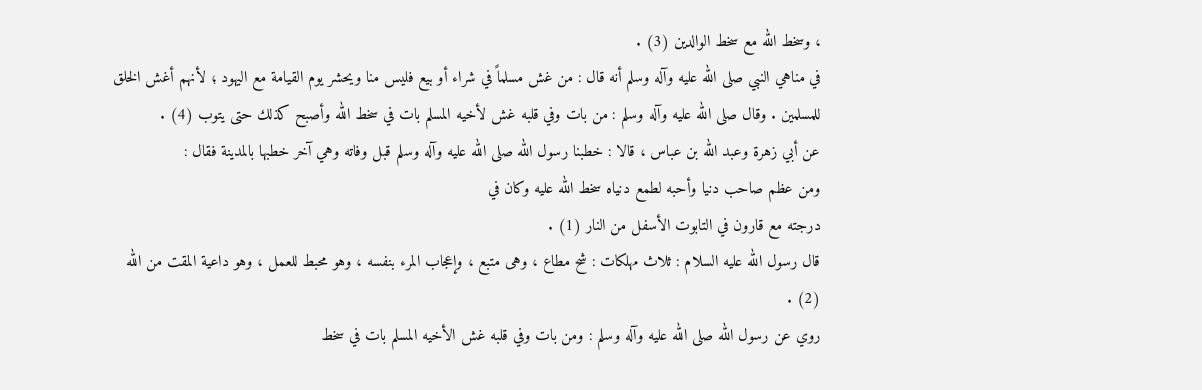، وسخط الله مع سخط الوالدين (3) .
في مناهي النبي صلى الله عليه وآله وسلم أنه قال : من غش مسلماً في شراء أو بيع فليس منا ويحشر يوم القيامة مع اليهود ؛ لأنهم أغش الخلق للمسلمين . وقال صلى الله عليه وآله وسلم : من بات وفي قلبه غش لأخيه المسلم بات في سخط الله وأصبح كذلك حتى يتوب (4) .
عن أبي زهرة وعبد الله بن عباس ، قالا : خطبنا رسول الله صلى الله عليه وآله وسلم قبل وفاته وهي آخر خطبها بالمدينة فقال :
ومن عظم صاحب دنيا وأحبه لطمع دنياه سخط الله عليه وكان في
درجته مع قارون في التابوت الأسفل من النار (1) .
قال رسول الله عليه السلام : ثلاث مهلكات : شح مطاع ، وهى متبع ، وإعجاب المرء بنفسه ، وهو محبط للعمل ، وهو داعية المقت من الله (2) .
روي عن رسول الله صلى الله عليه وآله وسلم : ومن بات وفي قلبه غش الأخيه المسلم بات في سخط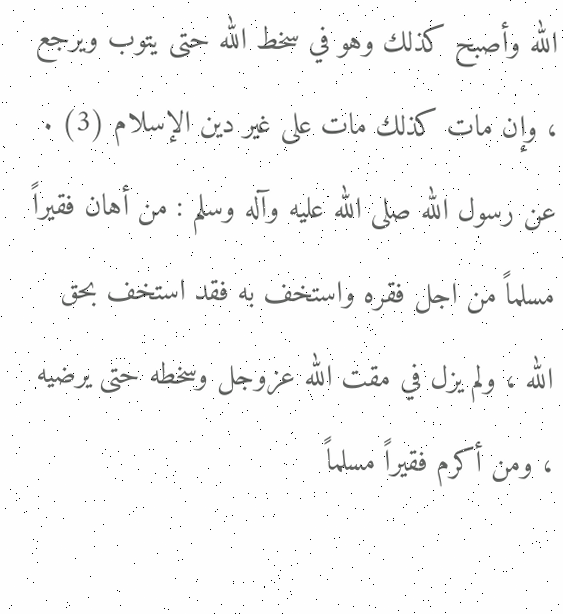الله وأصبح كذلك وهو في سخط الله حتى يتوب ويرجع ، وإن مات كذلك مات على غير دين الإسلام (3) .
عن رسول الله صلى الله عليه وآله وسلم : من أهان فقيراً مسلماً من اجل فقره واستخف به فقد استخف بحق الله ، ولم يزل في مقت الله عزوجل وسخطه حتى يرضيه ، ومن أكرم فقيراً مسلماً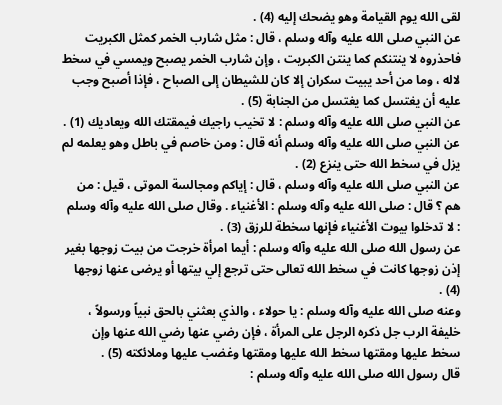لقى الله يوم القيامة وهو يضحك إليه (4) .
عن النبي صلى الله عليه وآله وسلم ، قال : مثل شارب الخمر كمثل الكبريت فاحذروه لا ينتنكم كما ينتن الكبريت ، وإن شارب الخمر يصبح ويمسي في سخط لاله ، وما من أحد يبيت سكران إلا كان للشيطان إلى الصباح ، فإذا أصبح وجب عليه أن يغتسل كما يغتسل من الجنابة (5) .
عن النبي صلى الله عليه وآله وسلم : لا تخيب راجيك فيمقتك الله ويعاديك (1) .
عن النبي صلى الله عليه وآله وسلم أنه قال : ومن خاصم في باطل وهو يعلمه لم يزل في سخط الله حتى ينزع (2) .
عن النبي صلى الله عليه وآله وسلم ، قال : إياكم ومجالسة الموتى ، قيل : من هم ؟ قال : صلى الله عليه وآله وسلم : الأغنياء . وقال صلى الله عليه وآله وسلم : لا تدخلوا بيوت الأغنياء فإنها سخطة للرزق (3) .
عن رسول الله صلى الله عليه وآله وسلم : أيما امرأة خرجت من بيت زوجها بغير إذن زوجها كانت في سخط الله تعالى حتى ترجع إلي بيتها أو يرضى عنها زوجها (4) .
وعنه صلى الله عليه وآله وسلم : يا حولاء ، والذي بعثني بالحق نبياً ورسولاً ، خليفة الرب جل ذكره الرجل على المرأة ، فإن رضي عنها رضي الله عنها وإن سخط عليها ومقتها سخط الله عليها ومقتها وغضب عليها وملائكته (5) .
قال رسول الله صلى الله عليه وآله وسلم :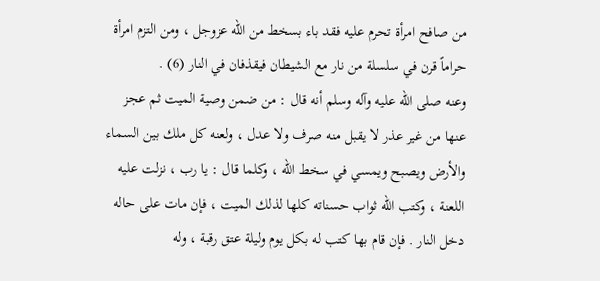من صافح امرأة تحرم عليه فقد باء بسخط من الله عزوجل ، ومن التزم امرأة حراماً قرن في سلسلة من نار مع الشيطان فيقذفان في النار (6) .
وعنه صلى الله عليه وآله وسلم أنه قال : من ضمن وصية الميت ثم عجز عنها من غير عذر لا يقبل منه صرف ولا عدل ، ولعنه كل ملك بين السماء والأرض ويصبح ويمسي في سخط الله ، وكلما قال : يا رب ، نزلت عليه اللعنة ، وكتب الله ثواب حسناته كلها لذلك الميت ، فإن مات على حاله دخل النار . فإن قام بها كتب له بكل يوم وليلة عتق رقبة ، وله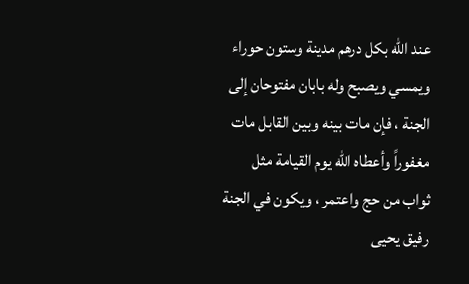عند الله بكل درهم مدينة وستون حوراء ويمسي ويصبح وله بابان مفتوحان إلى الجنة ، فإن مات بينه وبين القابل مات مغفوراً وأعطاه الله يوم القيامة مثل ثواب من حج واعتمر ، ويكون في الجنة رفيق يحيى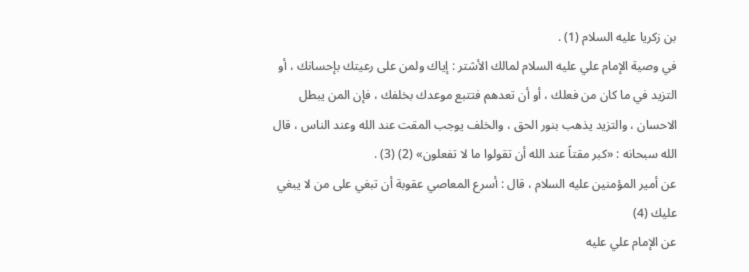بن زكريا عليه السلام (1) .
في وصية الإمام علي عليه السلام لمالك الأشتر : إياك ولمن على رعيتك بإحسانك ، أو التزيد في ما كان من فعلك ، أو أن تعدهم فتتبع موعدك بخلفك ، فإن المن يبطل الاحسان ، والتزيد يذهب بنور الحق ، والخلف يوجب المقت عند الله وعند الناس ، قال الله سبحانه : «كبر مقتاً عند الله أن تقولوا ما لا تفعلون» (2) (3) .
عن أمير المؤمنين عليه السلام ، قال : أسرع المعاصي عقوبة أن تبغي على من لا يبغي عليك (4)
عن الإمام علي عليه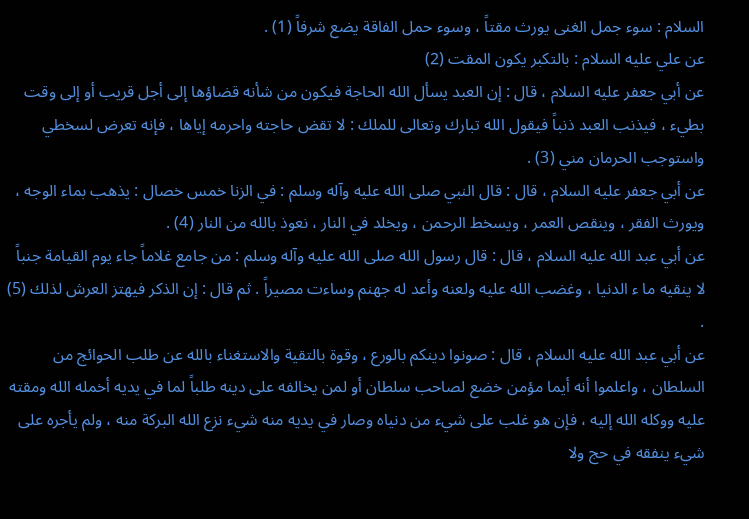السلام : سوء جمل الغنى يورث مقتاً ، وسوء حمل الفاقة يضع شرفاً (1) .
عن علي عليه السلام : بالتكبر يكون المقت (2)
عن أبي جعفر عليه السلام ، قال : إن العبد يسأل الله الحاجة فيكون من شأنه قضاؤها إلى أجل قريب أو إلى وقت بطيء ، فيذنب العبد ذنباً فيقول الله تبارك وتعالى للملك : لا تقض حاجته واحرمه إياها ، فإنه تعرض لسخطي واستوجب الحرمان مني (3) .
عن أبي جعفر عليه السلام ، قال : قال النبي صلى الله عليه وآله وسلم : في الزنا خمس خصال : يذهب بماء الوجه ، ويورث الفقر ، وينقص العمر ، ويسخط الرحمن ، ويخلد في النار ، نعوذ بالله من النار (4) .
عن أبي عبد الله عليه السلام ، قال : قال رسول الله صلى الله عليه وآله وسلم : من جامع غلاماً جاء يوم القيامة جنباً لا ينقيه ما ء الدنيا ، وغضب الله عليه ولعنه وأعد له جهنم وساءت مصيراً . ثم قال : إن الذكر فيهتز العرش لذلك (5) .
عن أبي عبد الله عليه السلام ، قال : صونوا دينكم بالورع ، وقوة بالتقية والاستغناء بالله عن طلب الحوائج من السلطان ، واعلموا أنه أيما مؤمن خضع لصاحب سلطان أو لمن يخالفه على دينه طلباً لما في يديه أخمله الله ومقته عليه ووكله الله إليه ، فإن هو غلب على شيء من دنياه وصار في يديه منه شيء نزع الله البركة منه ، ولم يأجره على شيء ينفقه في حج ولا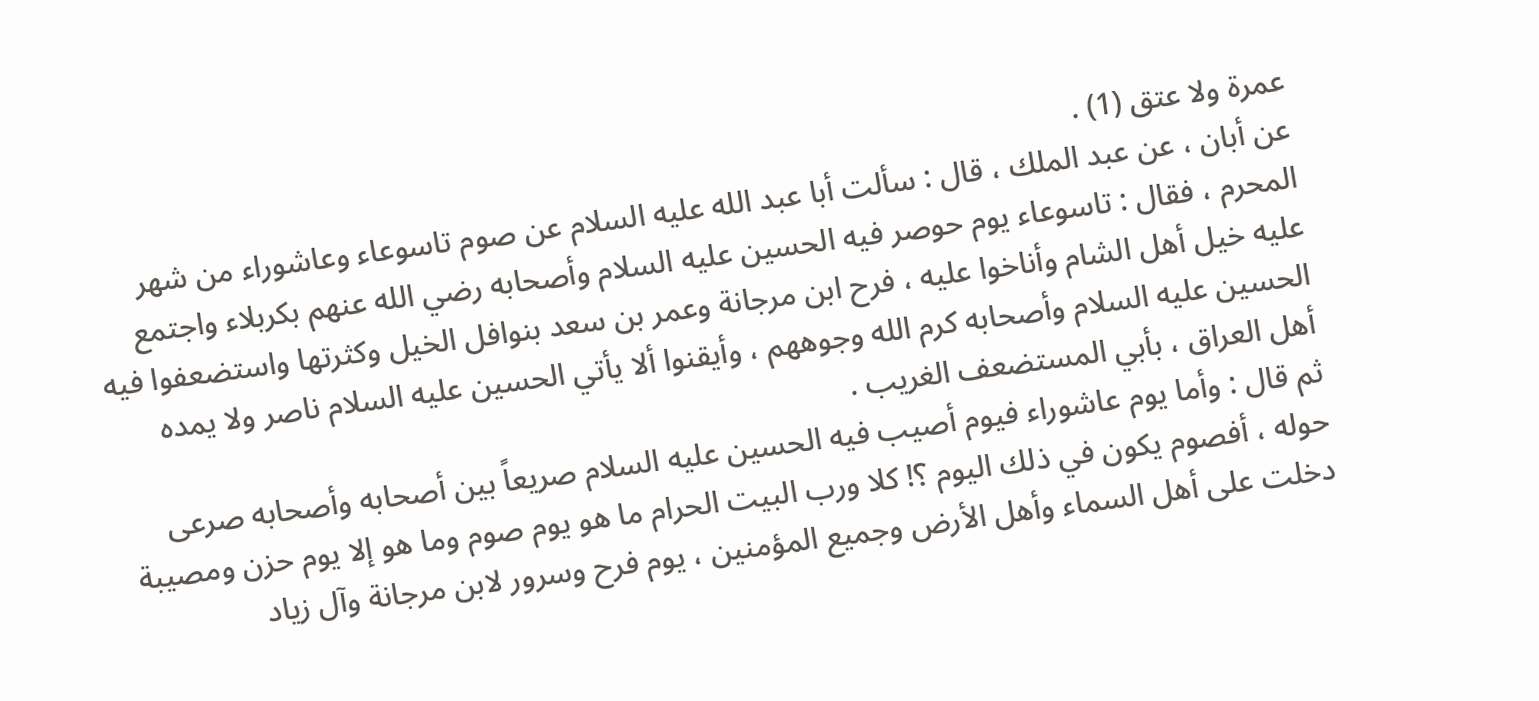عمرة ولا عتق (1) .
عن أبان ، عن عبد الملك ، قال : سألت أبا عبد الله عليه السلام عن صوم تاسوعاء وعاشوراء من شهر المحرم ، فقال : تاسوعاء يوم حوصر فيه الحسين عليه السلام وأصحابه رضي الله عنهم بكربلاء واجتمع عليه خيل أهل الشام وأناخوا عليه ، فرح ابن مرجانة وعمر بن سعد بنوافل الخيل وكثرتها واستضعفوا فيه الحسين عليه السلام وأصحابه كرم الله وجوههم ، وأيقنوا ألا يأتي الحسين عليه السلام ناصر ولا يمده أهل العراق ، بأبي المستضعف الغريب .
ثم قال : وأما يوم عاشوراء فيوم أصيب فيه الحسين عليه السلام صريعاً بين أصحابه وأصحابه صرعى حوله ، أفصوم يكون في ذلك اليوم ؟! كلا ورب البيت الحرام ما هو يوم صوم وما هو إلا يوم حزن ومصيبة دخلت على أهل السماء وأهل الأرض وجميع المؤمنين ، يوم فرح وسرور لابن مرجانة وآل زياد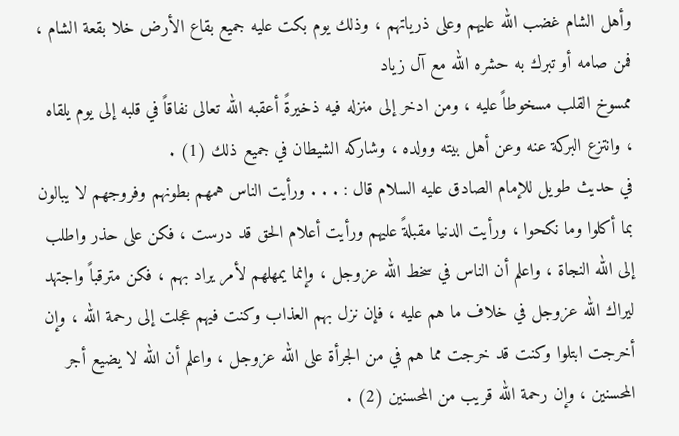وأهل الشام غضب الله عليهم وعلى ذرياتهم ، وذلك يوم بكت عليه جميع بقاع الأرض خلا بقعة الشام ، فمن صامه أو تبرك به حشره الله مع آل زياد
ممسوخ القلب مسخوطاً عليه ، ومن ادخر إلى منزله فيه ذخيرةً أعقبه الله تعالى نفاقاً في قلبه إلى يوم يلقاه ، وانتزع البركة عنه وعن أهل بيته وولده ، وشاركه الشيطان في جميع ذلك (1) .
في حديث طويل للإمام الصادق عليه السلام قال : . . . ورأيت الناس همهم بطونهم وفروجهم لا يبالون بما أكلوا وما نكحوا ، ورأيت الدنيا مقبلةً عليهم ورأيت أعلام الحق قد درست ، فكن على حذر واطلب إلى الله النجاة ، واعلم أن الناس في سخط الله عزوجل ، وإنما يمهلهم لأمر يراد بهم ، فكن مترقباً واجتهد ليراك الله عزوجل في خلاف ما هم عليه ، فإن نزل بهم العذاب وكنت فيهم عجلت إلى رحمة الله ، وإن أخرجت ابتلوا وكنت قد خرجت مما هم في من الجرأة على الله عزوجل ، واعلم أن الله لا يضيع أجر المحسنين ، وإن رحمة الله قريب من المحسنين (2) .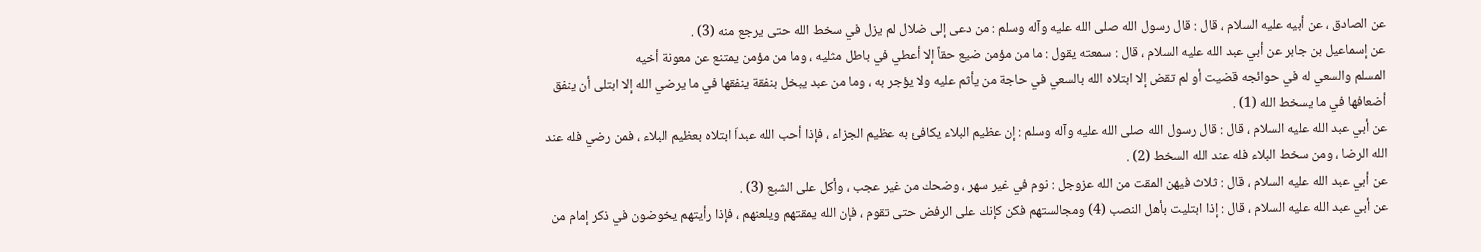عن الصادق ، عن أبيه عليه السلام ، قال : قال رسول الله صلى الله عليه وآله وسلم : من دعى إلى ضلال لم يزل في سخط الله حتى يرجع منه (3) .
عن إسماعيل بن جابر عن أبي عبد الله عليه السلام ، قال : سمعته يقول : ما من مؤمن ضيع حقاً إلا أعطي في باطل مثليه ، وما من مؤمن يمتنع عن معونة أخيه
المسلم والسعي له في حوائجه قضيت أو لم تقض إلا ابتلاه الله بالسعي في حاجة من يأثم عليه ولا يؤجر به ، وما من عبد يبخل بنفقة ينفقها في ما يرضي الله إلا ابتلى أن ينفق أضعافها في ما يسخط الله (1) .
عن أبي عبد الله عليه السلام ، قال : قال رسول الله صلى الله عليه وآله وسلم : إن عظيم البلاء يكافئ به عظيم الجزاء ، فإذا أحب الله عبداّ ابتلاه بعظيم البلاء ، فمن رضي فله عند الله الرضا ، ومن سخط البلاء فله عند الله السخط (2) .
عن أبي عبد الله عليه السلام ، قال : ثلاث فيهن المقت من الله عزوجل : نوم في غير سهر ، وضحك من غير عجب ، وأكل على الشبع (3) .
عن أبي عبد الله عليه السلام ، قال : إذا ابتليت بأهل النصب (4) ومجالستهم فكن كإنك على الرفض حتى تقوم ، فإن الله يمقتهم ويلعنهم ، فإذا رأيتهم يخوضون في ذكر إمام من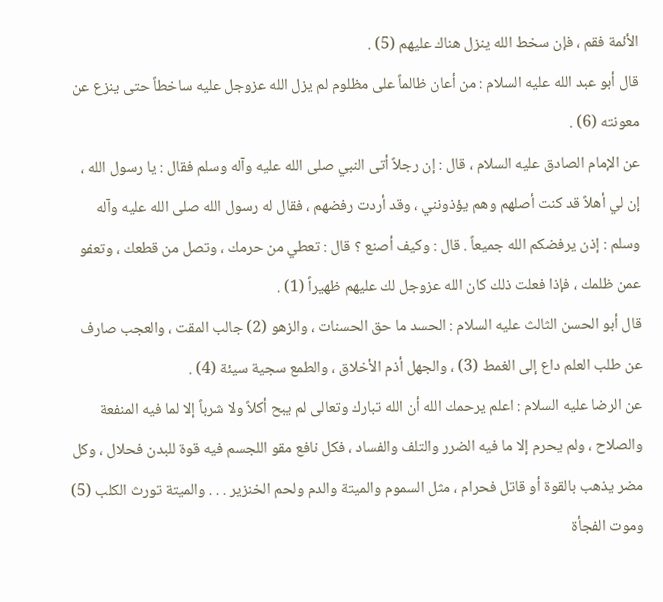الأئمة فقم ، فإن سخط الله ينزل هناك عليهم (5) .
قال أبو عبد الله عليه السلام : من أعان ظالماً على مظلوم لم يزل الله عزوجل عليه ساخطاً حتى ينزع عن معونته (6) .
عن الإمام الصادق عليه السلام ، قال : إن رجلاً أتى النبي صلى الله عليه وآله وسلم فقال : يا رسول الله ، إن لي أهلاً قد كنت أصلهم وهم يؤذونني ، وقد أردت رفضهم ، فقال له رسول الله صلى الله عليه وآله وسلم : إذن يرفضكم الله جميعاً . قال : وكيف أصنع ؟ قال : تعطي من حرمك ، وتصل من قطعك ، وتعفو عمن ظلمك ، فإذا فعلت ذلك كان الله عزوجل لك عليهم ظهيراً (1) .
قال أبو الحسن الثالث عليه السلام : الحسد ما حق الحسنات ، والزهو (2) جالب المقت ، والعجب صارف عن طلب العلم داع إلى الغمط (3) ، والجهل أذم الأخلاق ، والطمع سجية سيئة (4) .
عن الرضا عليه السلام : اعلم يرحمك الله أن الله تبارك وتعالى لم يبح أكلاً ولا شرباً إلا لما فيه المنفعة والصلاح ، ولم يحرم إلا ما فيه الضرر والتلف والفساد ، فكل نافع مقو اللجسم فيه قوة للبدن فحلال ، وكل مضر يذهب بالقوة أو قاتل فحرام ، مثل السموم والميتة والدم ولحم الخنزير . . . والميتة تورث الكلب (5) وموت الفجأة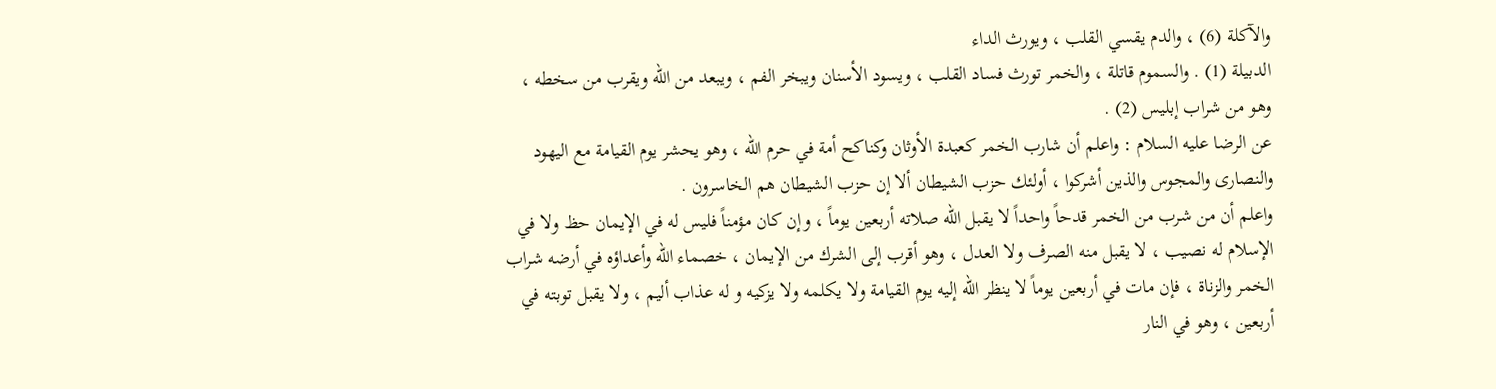والآكلة (6) ، والدم يقسي القلب ، ويورث الداء
الدبيلة (1) . والسموم قاتلة ، والخمر تورث فساد القلب ، ويسود الأسنان ويبخر الفم ، ويبعد من الله ويقرب من سخطه ، وهو من شراب إبليس (2) .
عن الرضا عليه السلام : واعلم أن شارب الخمر كعبدة الأوثان وكناكح أمة في حرم الله ، وهو يحشر يوم القيامة مع اليهود والنصارى والمجوس والذين أشركوا ، أولئك حزب الشيطان ألا إن حزب الشيطان هم الخاسرون .
واعلم أن من شرب من الخمر قدحاً واحداً لا يقبل الله صلاته أربعين يوماً ، وإن كان مؤمناً فليس له في الإيمان حظ ولا في الإسلام له نصيب ، لا يقبل منه الصرف ولا العدل ، وهو أقرب إلى الشرك من الإيمان ، خصماء الله وأعداؤه في أرضه شراب الخمر والزناة ، فإن مات في أربعين يوماً لا ينظر الله إليه يوم القيامة ولا يكلمه ولا يزكيه و له عذاب أليم ، ولا يقبل توبته في أربعين ، وهو في النار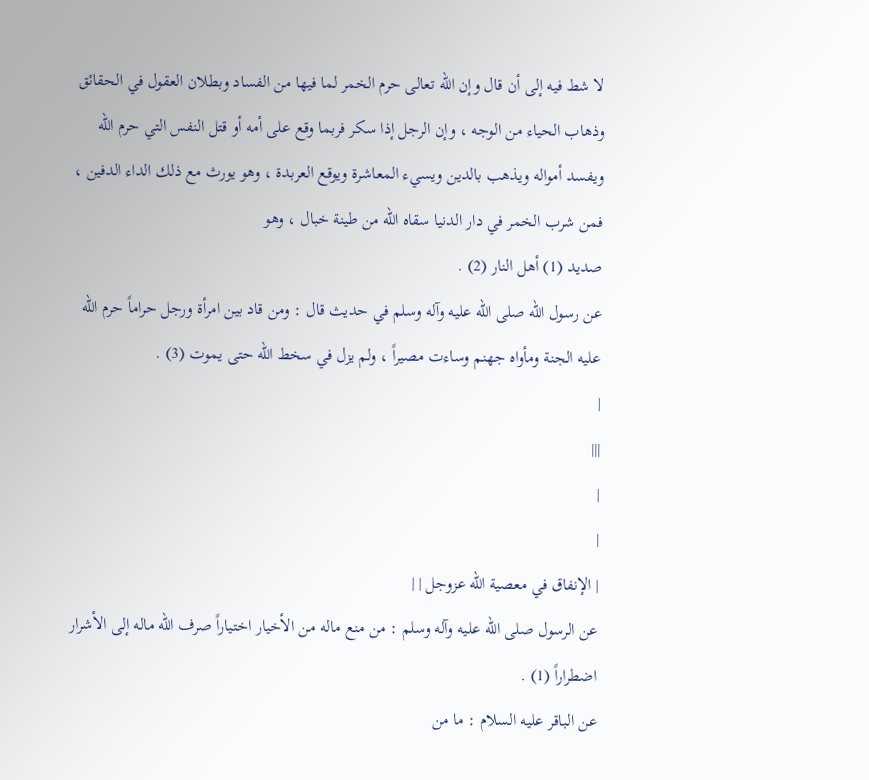لا شط فيه إلى أن قال وإن الله تعالى حرم الخمر لما فيها من الفساد وبطلان العقول في الحقائق وذهاب الحياء من الوجه ، وإن الرجل إذا سكر فربما وقع على أمه أو قتل النفس التي حرم الله ويفسد أمواله ويذهب بالدين ويسيء المعاشرة ويوقع العربدة ، وهو يورث مع ذلك الداء الدفين ، فمن شرب الخمر في دار الدنيا سقاه الله من طينة خبال ، وهو
صديد (1) أهل النار (2) .
عن رسول الله صلى الله عليه وآله وسلم في حديث قال : ومن قاد بين امرأة ورجل حراماً حرم الله عليه الجنة ومأواه جهنم وساءت مصيراً ، ولم يزل في سخط الله حتى يموت (3) .
|
|||
|
|
| الإنفاق في معصية الله عزوجل | |
عن الرسول صلى الله عليه وآله وسلم : من منع ماله من الأخيار اختياراً صرف الله ماله إلى الأشرار اضطراراً (1) .
عن الباقر عليه السلام : ما من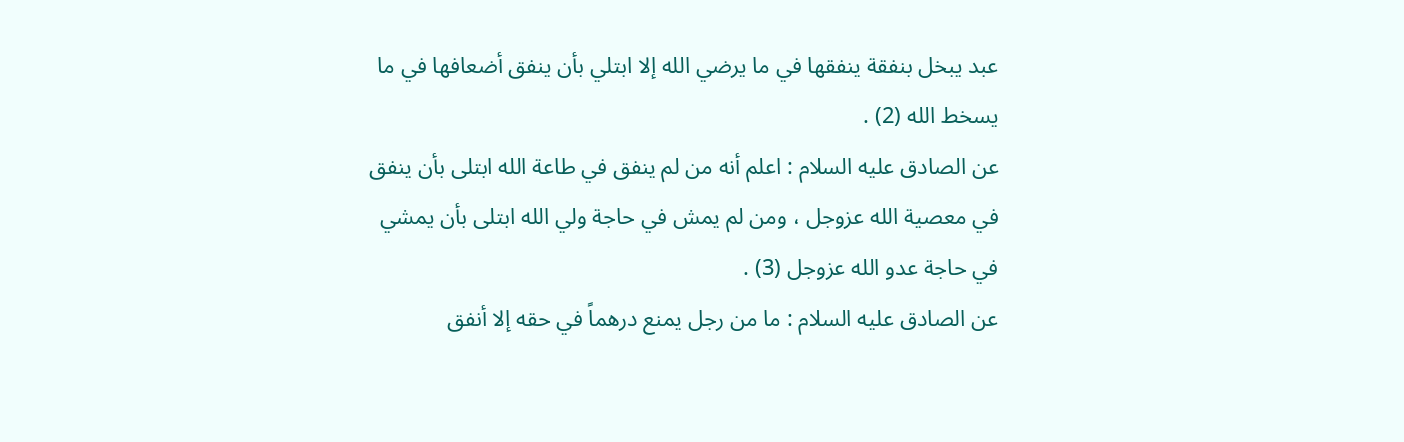عبد يبخل بنفقة ينفقها في ما يرضي الله إلا ابتلي بأن ينفق أضعافها في ما يسخط الله (2) .
عن الصادق عليه السلام : اعلم أنه من لم ينفق في طاعة الله ابتلى بأن ينفق في معصية الله عزوجل ، ومن لم يمش في حاجة ولي الله ابتلى بأن يمشي في حاجة عدو الله عزوجل (3) .
عن الصادق عليه السلام : ما من رجل يمنع درهماً في حقه إلا أنفق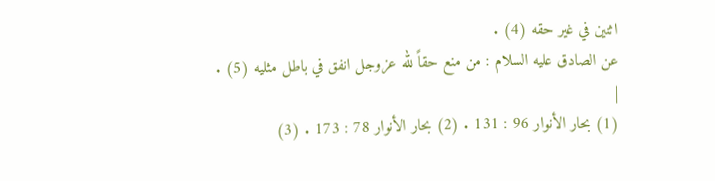اثنين في غير حقه (4) .
عن الصادق عليه السلام : من منع حقاً لله عزوجل انفق في باطل مثليه (5) .
|
(1) بحار الأنوار 96 : 131 . (2) بحار الأنوار 78 : 173 . (3)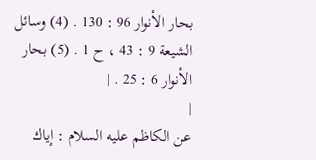بحار الأنوار 96 : 130 . (4) وسائل الشيعة 9 : 43 ، ح 1 . (5) بحار الأنوار 6 : 25 . |
|
عن الكاظم عليه السلام : إياك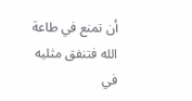أن تمنع في طاعة الله فتنفق مثليه في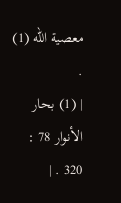معصية الله (1) .
| (1) بحار الأنوار 78 : 320 . |